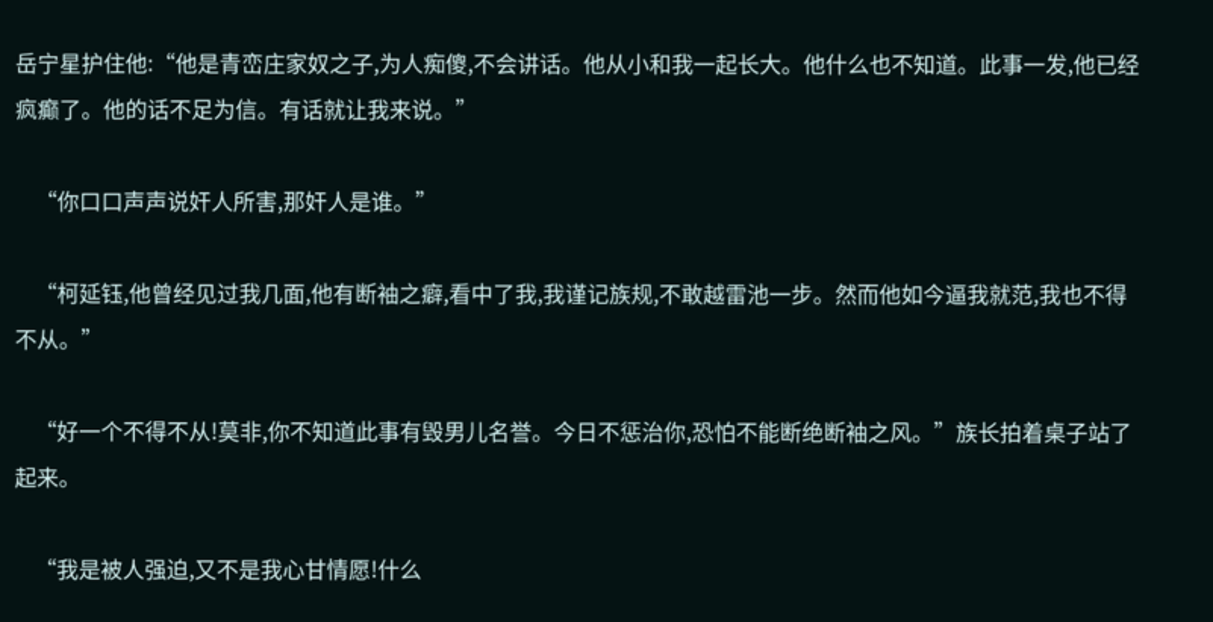岳宁星护住他:“他是青峦庄家奴之子,为人痴傻,不会讲话。他从小和我一起长大。他什么也不知道。此事一发,他已经疯癫了。他的话不足为信。有话就让我来说。”

    “你口口声声说奸人所害,那奸人是谁。”

    “柯延钰,他曾经见过我几面,他有断袖之癖,看中了我,我谨记族规,不敢越雷池一步。然而他如今逼我就范,我也不得不从。”

    “好一个不得不从!莫非,你不知道此事有毁男儿名誉。今日不惩治你,恐怕不能断绝断袖之风。”族长拍着桌子站了起来。

    “我是被人强迫,又不是我心甘情愿!什么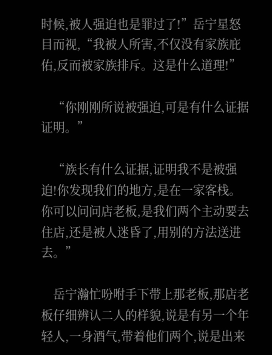时候,被人强迫也是罪过了!”岳宁星怒目而视,“我被人所害,不仅没有家族庇佑,反而被家族排斥。这是什么道理!”

    “你刚刚所说被强迫,可是有什么证据证明。”

    “族长有什么证据,证明我不是被强迫!你发现我们的地方,是在一家客栈。你可以问问店老板,是我们两个主动要去住店,还是被人迷昏了,用别的方法送进去。”

    岳宁瀚忙吩咐手下带上那老板,那店老板仔细辨认二人的样貌,说是有另一个年轻人,一身酒气,带着他们两个,说是出来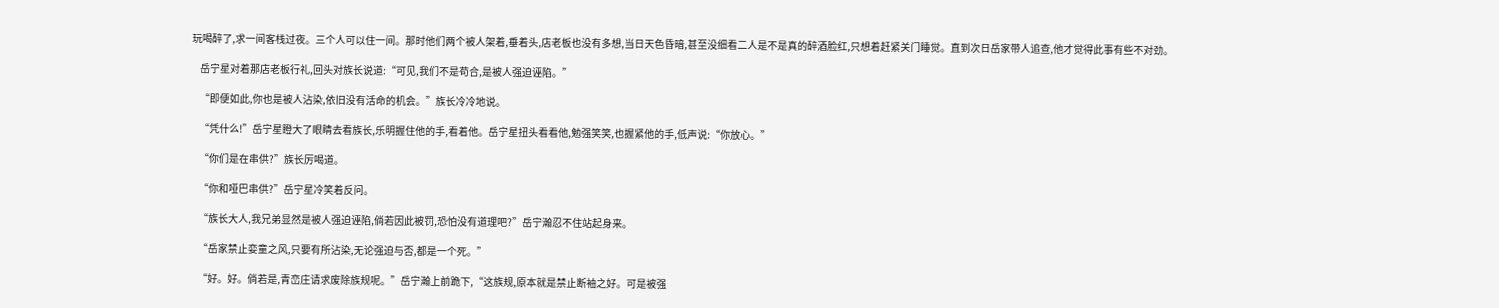玩喝醉了,求一间客栈过夜。三个人可以住一间。那时他们两个被人架着,垂着头,店老板也没有多想,当日天色昏暗,甚至没细看二人是不是真的醉酒脸红,只想着赶紧关门睡觉。直到次日岳家带人追查,他才觉得此事有些不对劲。

    岳宁星对着那店老板行礼,回头对族长说道:“可见,我们不是苟合,是被人强迫诬陷。”

    “即便如此,你也是被人沾染,依旧没有活命的机会。”族长冷冷地说。

    “凭什么!”岳宁星瞪大了眼睛去看族长,乐明握住他的手,看着他。岳宁星扭头看看他,勉强笑笑,也握紧他的手,低声说:“你放心。”

    “你们是在串供?”族长厉喝道。

    “你和哑巴串供?”岳宁星冷笑着反问。

    “族长大人,我兄弟显然是被人强迫诬陷,倘若因此被罚,恐怕没有道理吧?”岳宁瀚忍不住站起身来。

    “岳家禁止娈童之风,只要有所沾染,无论强迫与否,都是一个死。”

    “好。好。倘若是,青峦庄请求废除族规呢。”岳宁瀚上前跪下,“这族规,原本就是禁止断袖之好。可是被强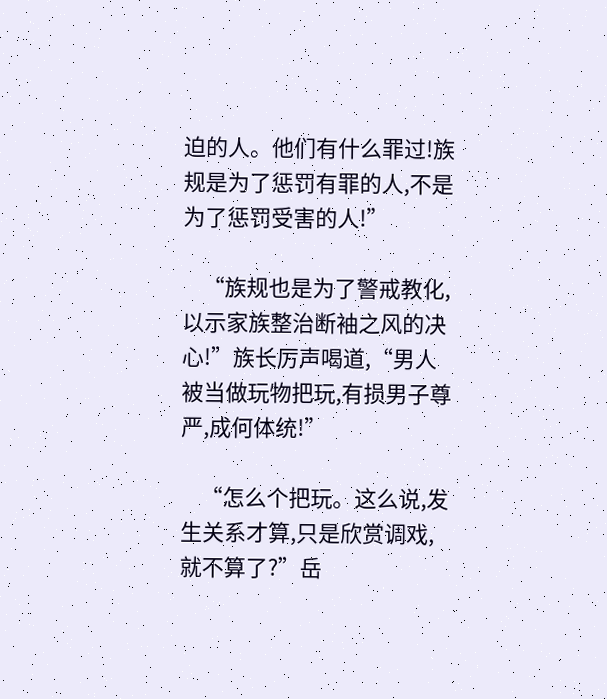迫的人。他们有什么罪过!族规是为了惩罚有罪的人,不是为了惩罚受害的人!”

    “族规也是为了警戒教化,以示家族整治断袖之风的决心!”族长厉声喝道,“男人被当做玩物把玩,有损男子尊严,成何体统!”

    “怎么个把玩。这么说,发生关系才算,只是欣赏调戏,就不算了?”岳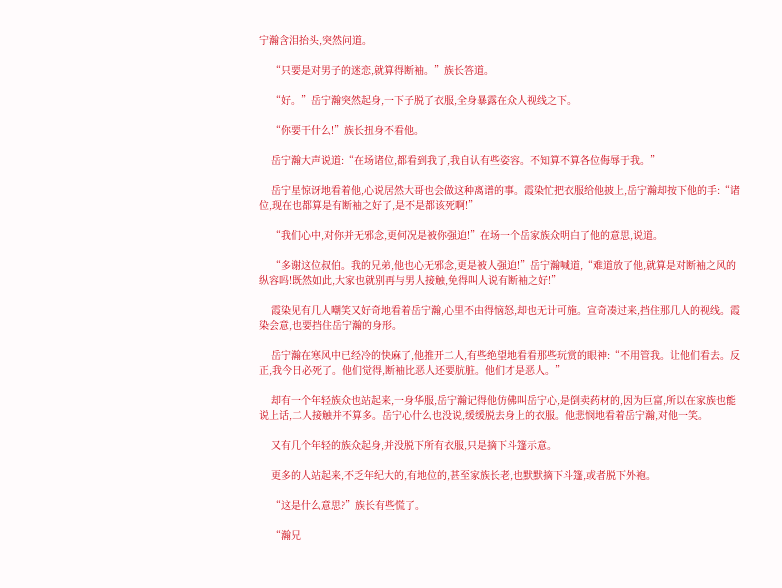宁瀚含泪抬头,突然问道。

    “只要是对男子的迷恋,就算得断袖。”族长答道。

    “好。”岳宁瀚突然起身,一下子脱了衣服,全身暴露在众人视线之下。

    “你要干什么!”族长扭身不看他。

    岳宁瀚大声说道:“在场诸位,都看到我了,我自认有些姿容。不知算不算各位侮辱于我。”

    岳宁星惊讶地看着他,心说居然大哥也会做这种离谱的事。霞染忙把衣服给他披上,岳宁瀚却按下他的手:“诸位,现在也都算是有断袖之好了,是不是都该死啊!”

    “我们心中,对你并无邪念,更何况是被你强迫!”在场一个岳家族众明白了他的意思,说道。

    “多谢这位叔伯。我的兄弟,他也心无邪念,更是被人强迫!”岳宁瀚喊道,“难道放了他,就算是对断袖之风的纵容吗!既然如此,大家也就别再与男人接触,免得叫人说有断袖之好!”

    霞染见有几人嘲笑又好奇地看着岳宁瀚,心里不由得恼怒,却也无计可施。宣奇凑过来,挡住那几人的视线。霞染会意,也要挡住岳宁瀚的身形。

    岳宁瀚在寒风中已经冷的快麻了,他推开二人,有些绝望地看看那些玩赏的眼神:“不用管我。让他们看去。反正,我今日必死了。他们觉得,断袖比恶人还要肮脏。他们才是恶人。”

    却有一个年轻族众也站起来,一身华服,岳宁瀚记得他仿佛叫岳宁心,是倒卖药材的,因为巨富,所以在家族也能说上话,二人接触并不算多。岳宁心什么也没说,缓缓脱去身上的衣服。他悲悯地看着岳宁瀚,对他一笑。

    又有几个年轻的族众起身,并没脱下所有衣服,只是摘下斗篷示意。

    更多的人站起来,不乏年纪大的,有地位的,甚至家族长老,也默默摘下斗篷,或者脱下外袍。

    “这是什么意思?”族长有些慌了。

    “瀚兄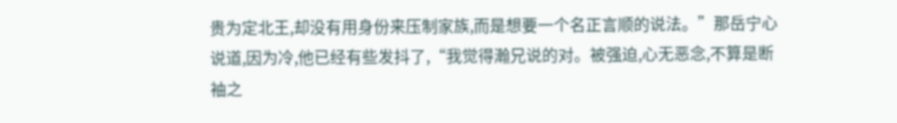贵为定北王,却没有用身份来压制家族,而是想要一个名正言顺的说法。”那岳宁心说道,因为冷,他已经有些发抖了,“我觉得瀚兄说的对。被强迫,心无恶念,不算是断袖之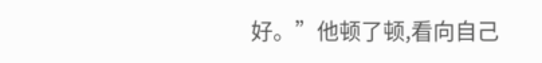好。”他顿了顿,看向自己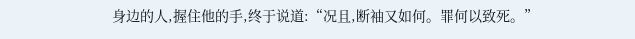身边的人,握住他的手,终于说道:“况且,断袖又如何。罪何以致死。”